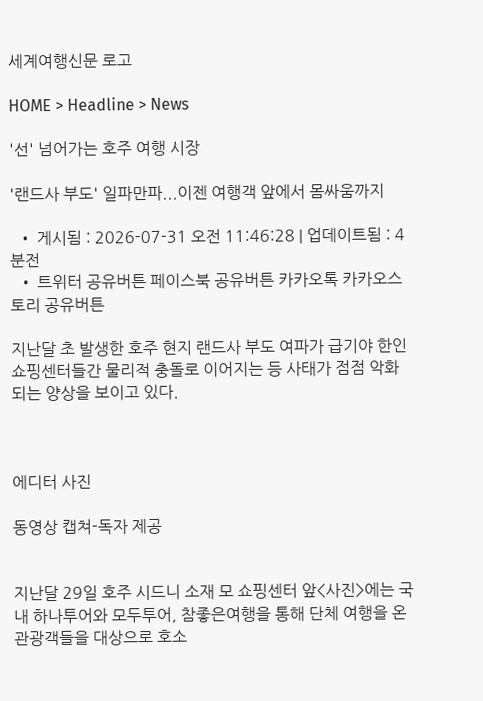세계여행신문 로고

HOME > Headline > News

'선' 넘어가는 호주 여행 시장

'랜드사 부도' 일파만파...이젠 여행객 앞에서 몸싸움까지

  • 게시됨 : 2026-07-31 오전 11:46:28 | 업데이트됨 : 4분전
  • 트위터 공유버튼 페이스북 공유버튼 카카오톡 카카오스토리 공유버튼

지난달 초 발생한 호주 현지 랜드사 부도 여파가 급기야 한인 쇼핑센터들간 물리적 충돌로 이어지는 등 사태가 점점 악화되는 양상을 보이고 있다.



에디터 사진

동영상 캡쳐-독자 제공


지난달 29일 호주 시드니 소재 모 쇼핑센터 앞<사진>에는 국내 하나투어와 모두투어, 참좋은여행을 통해 단체 여행을 온 관광객들을 대상으로 호소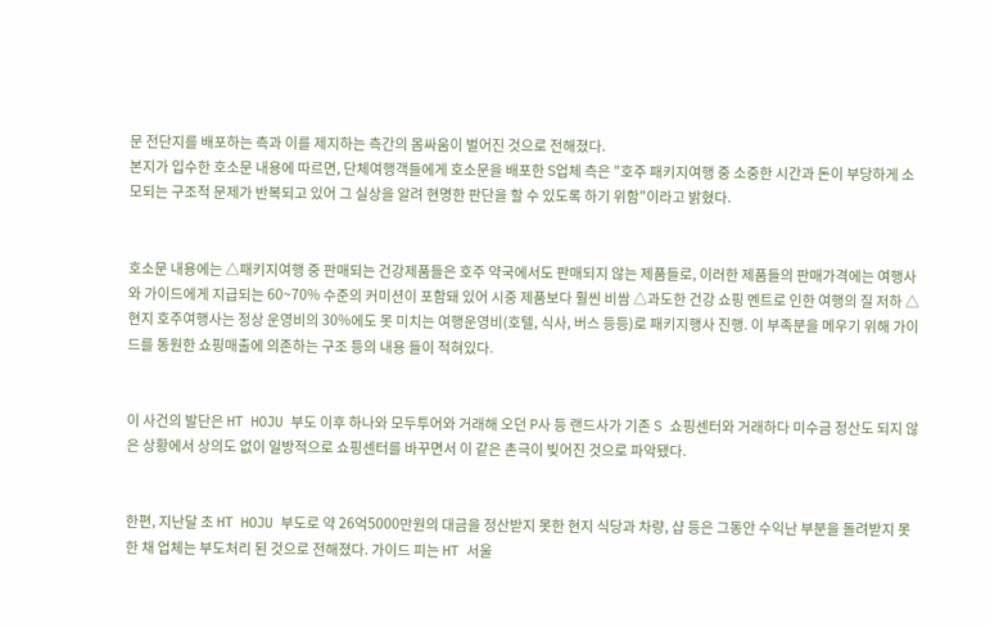문 전단지를 배포하는 측과 이를 제지하는 측간의 몸싸움이 벌어진 것으로 전해졌다.
본지가 입수한 호소문 내용에 따르면, 단체여행객들에게 호소문을 배포한 S업체 측은 "호주 패키지여행 중 소중한 시간과 돈이 부당하게 소모되는 구조적 문제가 반복되고 있어 그 실상을 알려 현명한 판단을 할 수 있도록 하기 위함"이라고 밝혔다.


호소문 내용에는 △패키지여행 중 판매되는 건강제품들은 호주 약국에서도 판매되지 않는 제품들로, 이러한 제품들의 판매가격에는 여행사와 가이드에게 지급되는 60~70% 수준의 커미션이 포함돼 있어 시중 제품보다 훨씬 비쌈 △과도한 건강 쇼핑 멘트로 인한 여행의 질 저하 △현지 호주여행사는 정상 운영비의 30%에도 못 미치는 여행운영비(호텔, 식사, 버스 등등)로 패키지행사 진행. 이 부족분을 메우기 위해 가이드를 동원한 쇼핑매출에 의존하는 구조 등의 내용 들이 적혀있다.


이 사건의 발단은 HT HOJU 부도 이후 하나와 모두투어와 거래해 오던 P사 등 랜드사가 기존 S 쇼핑센터와 거래하다 미수금 정산도 되지 않은 상황에서 상의도 없이 일방적으로 쇼핑센터를 바꾸면서 이 같은 촌극이 빚어진 것으로 파악됐다.


한편, 지난달 초 HT HOJU 부도로 약 26억5000만원의 대금을 정산받지 못한 현지 식당과 차량, 샵 등은 그동안 수익난 부분을 돌려받지 못한 채 업체는 부도처리 된 것으로 전해졌다. 가이드 피는 HT 서울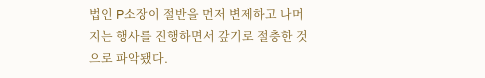법인 P소장이 절반을 먼저 변제하고 나머지는 행사를 진행하면서 갚기로 절충한 것으로 파악됐다.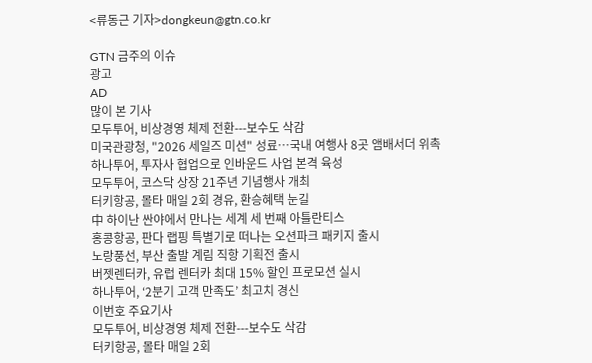<류동근 기자>dongkeun@gtn.co.kr

GTN 금주의 이슈
광고
AD
많이 본 기사
모두투어, 비상경영 체제 전환---보수도 삭감
미국관광청, "2026 세일즈 미션" 성료…국내 여행사 8곳 앰배서더 위촉
하나투어, 투자사 협업으로 인바운드 사업 본격 육성
모두투어, 코스닥 상장 21주년 기념행사 개최
터키항공, 몰타 매일 2회 경유, 환승혜택 눈길
中 하이난 싼야에서 만나는 세계 세 번째 아틀란티스
홍콩항공, 판다 랩핑 특별기로 떠나는 오션파크 패키지 출시
노랑풍선, 부산 출발 계림 직항 기획전 출시
버젯렌터카, 유럽 렌터카 최대 15% 할인 프로모션 실시
하나투어, ‘2분기 고객 만족도’ 최고치 경신
이번호 주요기사
모두투어, 비상경영 체제 전환---보수도 삭감
터키항공, 몰타 매일 2회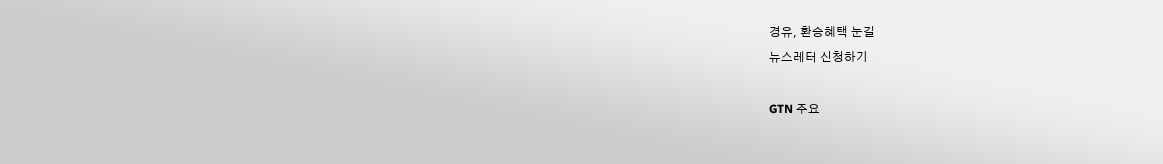경유, 환승혜택 눈길
뉴스레터 신청하기

GTN 주요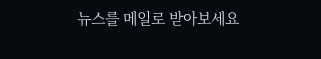뉴스를 메일로 받아보세요